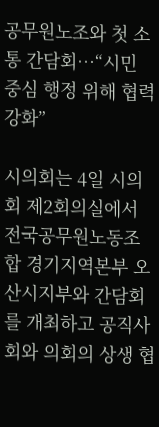공무원노조와 첫 소통 간담회…“시민 중심 행정 위해 협력 강화”

시의회는 4일 시의회 제2회의실에서 전국공무원노동조합 경기지역본부 오산시지부와 간담회를 개최하고 공직사회와 의회의 상생 협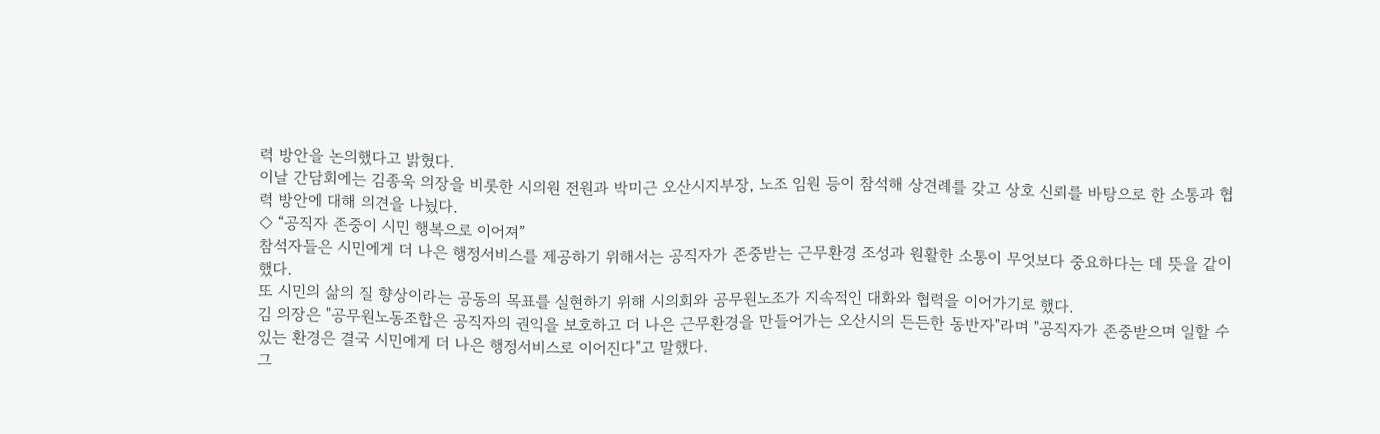력 방안을 논의했다고 밝혔다.
이날 간담회에는 김종욱 의장을 비롯한 시의원 전원과 박미근 오산시지부장, 노조 임원 등이 참석해 상견례를 갖고 상호 신뢰를 바탕으로 한 소통과 협력 방안에 대해 의견을 나눴다.
◇ “공직자 존중이 시민 행복으로 이어져”
참석자들은 시민에게 더 나은 행정서비스를 제공하기 위해서는 공직자가 존중받는 근무환경 조성과 원활한 소통이 무엇보다 중요하다는 데 뜻을 같이했다.
또 시민의 삶의 질 향상이라는 공동의 목표를 실현하기 위해 시의회와 공무원노조가 지속적인 대화와 협력을 이어가기로 했다.
김 의장은 "공무원노동조합은 공직자의 권익을 보호하고 더 나은 근무환경을 만들어가는 오산시의 든든한 동반자"라며 "공직자가 존중받으며 일할 수 있는 환경은 결국 시민에게 더 나은 행정서비스로 이어진다"고 말했다.
그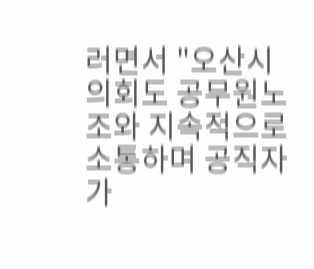러면서 "오산시의회도 공무원노조와 지속적으로 소통하며 공직자가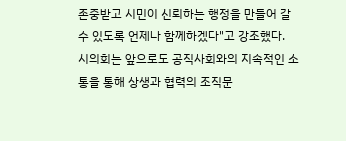존중받고 시민이 신뢰하는 행정을 만들어 갈 수 있도록 언제나 함께하겠다"고 강조했다.
시의회는 앞으로도 공직사회와의 지속적인 소통을 통해 상생과 협력의 조직문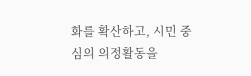화를 확산하고, 시민 중심의 의정활동을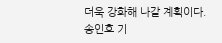더욱 강화해 나갈 계획이다.
송인호 기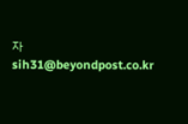자 sih31@beyondpost.co.kr